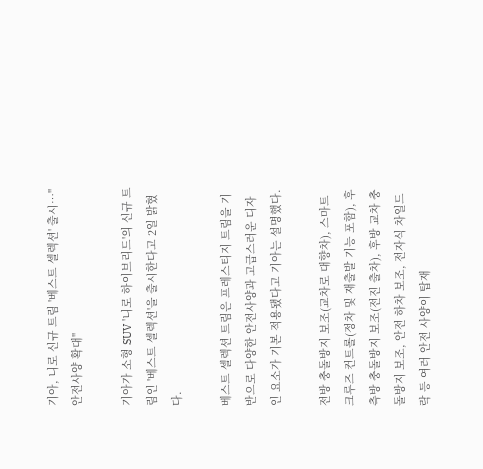기아, 니로 신규 트림 '베스트 셀렉션' 출시…"안전사양 확대"

기아가 소형 SUV '니로 하이브리드'의 신규 트림인 '베스트 셀렉션'을 출시한다고 2일 밝혔다.

베스트 셀렉션 트림은 프레스티지 트림을 기반으로 다양한 안전사양과 고급스러운 디자인 요소가 기본 적용됐다고 기아는 설명했다.

전방 충돌방지 보조(교차로 대향차), 스마트 크루즈 컨트롤(정차 및 재출발 기능 포함), 후측방 충돌방지 보조(전진 출차), 후방 교차 충돌방지 보조, 안전 하차 보조, 전자식 차일드락 등 여러 안전 사양이 탑재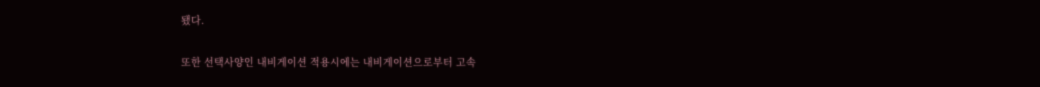됐다.

또한 선택사양인 내비게이션 적용시에는 내비게이션으로부터 고속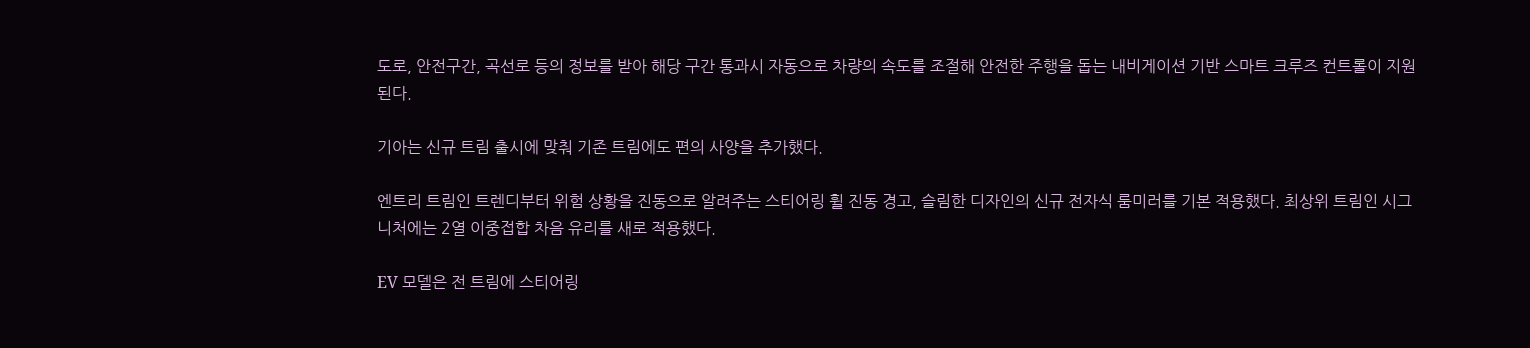도로, 안전구간, 곡선로 등의 정보를 받아 해당 구간 통과시 자동으로 차량의 속도를 조절해 안전한 주행을 돕는 내비게이션 기반 스마트 크루즈 컨트롤이 지원된다.

기아는 신규 트림 출시에 맞춰 기존 트림에도 편의 사양을 추가했다.

엔트리 트림인 트렌디부터 위험 상황을 진동으로 알려주는 스티어링 휠 진동 경고, 슬림한 디자인의 신규 전자식 룸미러를 기본 적용했다. 최상위 트림인 시그니처에는 2열 이중접합 차음 유리를 새로 적용했다.

EV 모델은 전 트림에 스티어링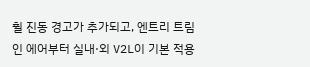휠 진동 경고가 추가되고, 엔트리 트림인 에어부터 실내·외 V2L이 기본 적용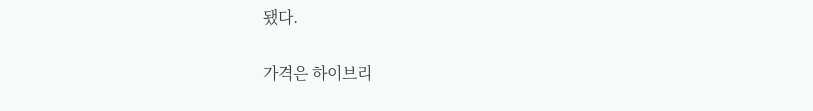됐다.

가격은 하이브리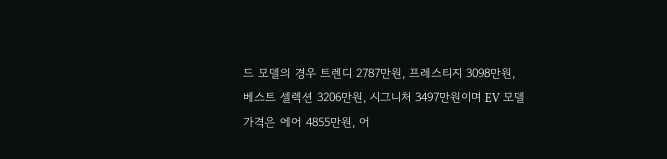드 모델의 경우 트렌디 2787만원, 프레스티지 3098만원, 베스트 셀렉션 3206만원, 시그니처 3497만원이며 EV 모델 가격은 에어 4855만원, 어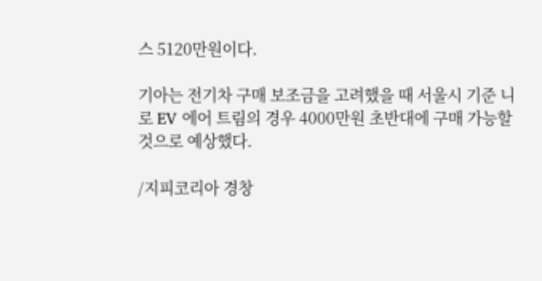스 5120만원이다.

기아는 전기차 구매 보조금을 고려했을 때 서울시 기준 니로 EV 에어 트림의 경우 4000만원 초반대에 구매 가능할 것으로 예상했다.

/지피코리아 경창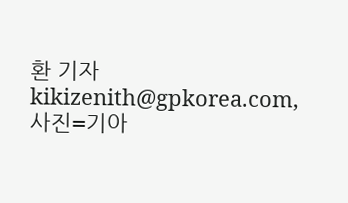환 기자 kikizenith@gpkorea.com, 사진=기아